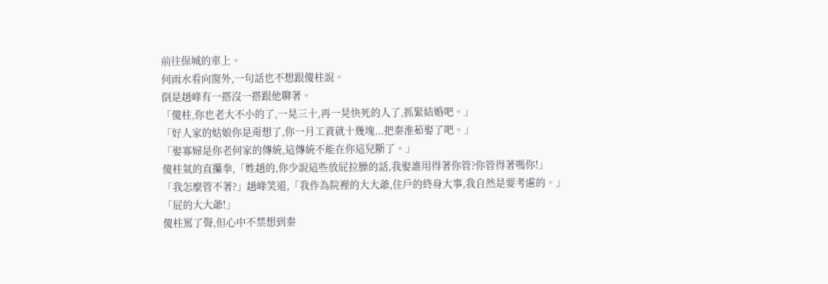前往保城的車上。
何雨水看向窗外,一句話也不想跟傻柱說。
倒是趙峰有一搭沒一搭跟他聊著。
「傻柱,你也老大不小的了,一晃三十,再一晃快死的人了,抓緊結婚吧。」
「好人家的姑娘你是甭想了,你一月工資就十幾塊...把秦淮茹娶了吧。」
「娶寡婦是你老何家的傳統,這傳統不能在你這兒斷了。」
傻柱氣的直攥拳,「姓趙的,你少說這些放屁拉臊的話,我娶誰用得著你管?你管得著嗎你!」
「我怎麼管不著?」趙峰笑道,「我作為院裡的大大爺,住戶的終身大事,我自然是要考慮的。」
「屁的大大爺!」
傻柱罵了聲,但心中不禁想到秦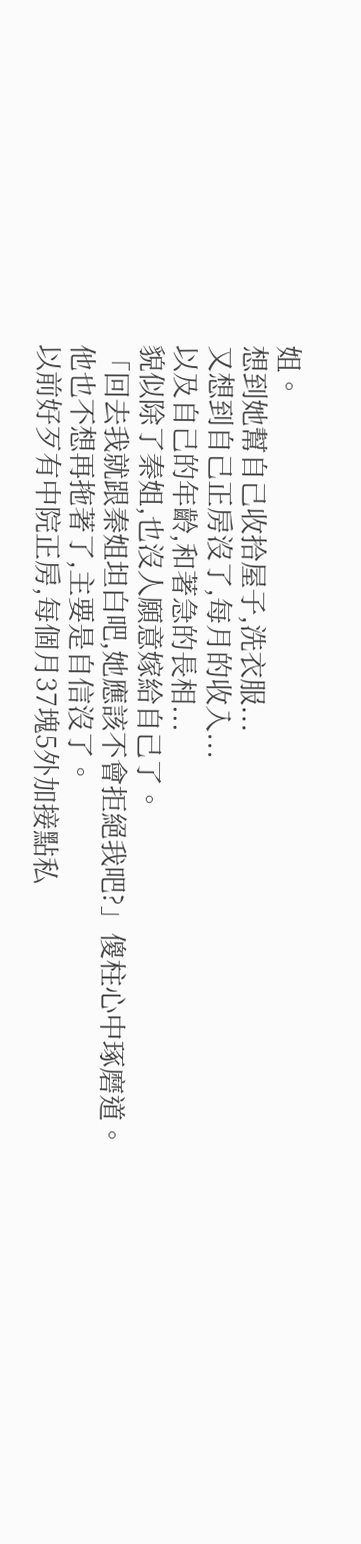姐。
想到她幫自己收拾屋子,洗衣服...
又想到自己正房沒了,每月的收入...
以及自己的年齡,和著急的長相...
貌似除了秦姐,也沒人願意嫁給自己了。
「回去我就跟秦姐坦白吧,她應該不會拒絕我吧?」傻柱心中琢磨道。
他也不想再拖著了,主要是自信沒了。
以前好歹有中院正房,每個月37塊5外加接點私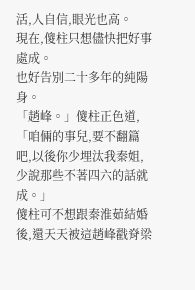活,人自信,眼光也高。
現在,傻柱只想儘快把好事處成。
也好告別二十多年的純陽身。
「趙峰。」傻柱正色道,「咱倆的事兒,要不翻篇吧,以後你少埋汰我秦姐,少說那些不著四六的話就成。」
傻柱可不想跟秦淮茹結婚後,還天天被這趙峰戳脊梁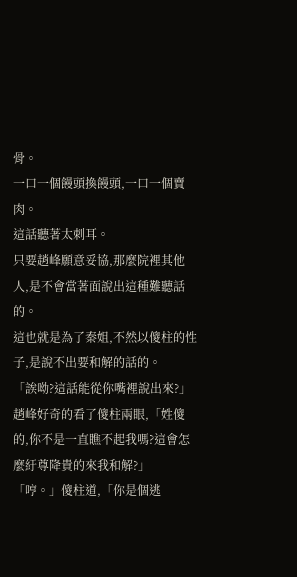骨。
一口一個饅頭換饅頭,一口一個賣肉。
這話聽著太刺耳。
只要趙峰願意妥協,那麼院裡其他人,是不會當著面說出這種難聽話的。
這也就是為了秦姐,不然以傻柱的性子,是說不出要和解的話的。
「誒呦?這話能從你嘴裡說出來?」
趙峰好奇的看了傻柱兩眼,「姓傻的,你不是一直瞧不起我嗎?這會怎麼紆尊降貴的來我和解?」
「哼。」傻柱道,「你是個逃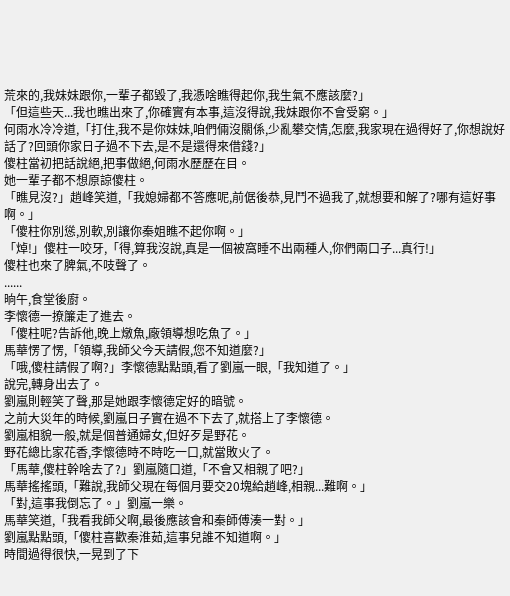荒來的,我妹妹跟你,一輩子都毀了,我憑啥瞧得起你,我生氣不應該麼?」
「但這些天...我也瞧出來了,你確實有本事,這沒得說,我妹跟你不會受窮。」
何雨水冷冷道,「打住,我不是你妹妹,咱們倆沒關係,少亂攀交情,怎麼,我家現在過得好了,你想說好話了?回頭你家日子過不下去,是不是還得來借錢?」
傻柱當初把話說絕,把事做絕,何雨水歷歷在目。
她一輩子都不想原諒傻柱。
「瞧見沒?」趙峰笑道,「我媳婦都不答應呢,前倨後恭,見鬥不過我了,就想要和解了?哪有這好事啊。」
「傻柱你別慫,別軟,別讓你秦姐瞧不起你啊。」
「焯!」傻柱一咬牙,「得,算我沒說,真是一個被窩睡不出兩種人,你們兩口子...真行!」
傻柱也來了脾氣,不吱聲了。
......
晌午,食堂後廚。
李懷德一撩簾走了進去。
「傻柱呢?告訴他,晚上燉魚,廠領導想吃魚了。」
馬華愣了愣,「領導,我師父今天請假,您不知道麼?」
「哦,傻柱請假了啊?」李懷德點點頭,看了劉嵐一眼,「我知道了。」
說完,轉身出去了。
劉嵐則輕笑了聲,那是她跟李懷德定好的暗號。
之前大災年的時候,劉嵐日子實在過不下去了,就搭上了李懷德。
劉嵐相貌一般,就是個普通婦女,但好歹是野花。
野花總比家花香,李懷德時不時吃一口,就當敗火了。
「馬華,傻柱幹啥去了?」劉嵐隨口道,「不會又相親了吧?」
馬華搖搖頭,「難說,我師父現在每個月要交20塊給趙峰,相親...難啊。」
「對,這事我倒忘了。」劉嵐一樂。
馬華笑道,「我看我師父啊,最後應該會和秦師傅湊一對。」
劉嵐點點頭,「傻柱喜歡秦淮茹,這事兒誰不知道啊。」
時間過得很快,一晃到了下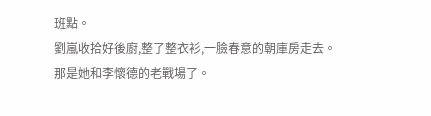班點。
劉嵐收拾好後廚,整了整衣衫,一臉春意的朝庫房走去。
那是她和李懷德的老戰場了。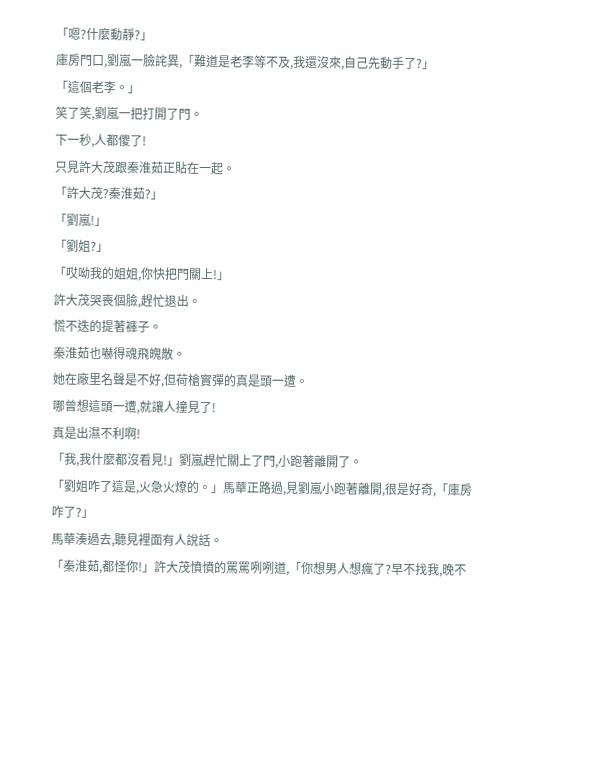「嗯?什麼動靜?」
庫房門口,劉嵐一臉詫異,「難道是老李等不及,我還沒來,自己先動手了?」
「這個老李。」
笑了笑,劉嵐一把打開了門。
下一秒,人都傻了!
只見許大茂跟秦淮茹正貼在一起。
「許大茂?秦淮茹?」
「劉嵐!」
「劉姐?」
「哎呦我的姐姐,你快把門關上!」
許大茂哭喪個臉,趕忙退出。
慌不迭的提著褲子。
秦淮茹也嚇得魂飛魄散。
她在廠里名聲是不好,但荷槍實彈的真是頭一遭。
哪曾想這頭一遭,就讓人撞見了!
真是出濕不利啊!
「我,我什麼都沒看見!」劉嵐趕忙關上了門,小跑著離開了。
「劉姐咋了這是,火急火燎的。」馬華正路過,見劉嵐小跑著離開,很是好奇,「庫房咋了?」
馬華湊過去,聽見裡面有人說話。
「秦淮茹,都怪你!」許大茂憤憤的罵罵咧咧道,「你想男人想瘋了?早不找我,晚不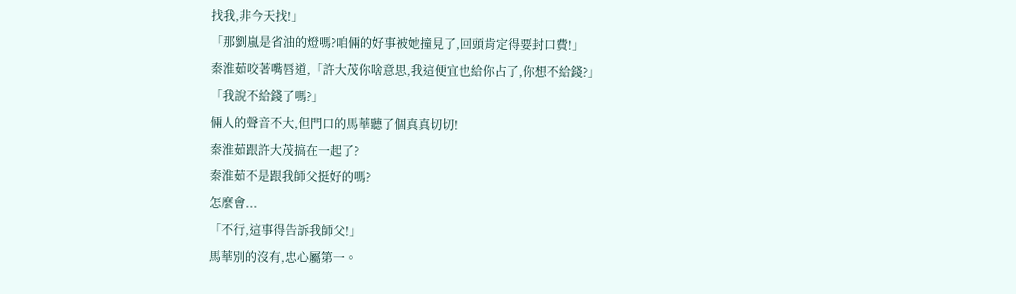找我,非今天找!」
「那劉嵐是省油的燈嗎?咱倆的好事被她撞見了,回頭肯定得要封口費!」
秦淮茹咬著嘴唇道,「許大茂你啥意思,我這便宜也給你占了,你想不給錢?」
「我說不給錢了嗎?」
倆人的聲音不大,但門口的馬華聽了個真真切切!
秦淮茹跟許大茂搞在一起了?
秦淮茹不是跟我師父挺好的嗎?
怎麼會...
「不行,這事得告訴我師父!」
馬華別的沒有,忠心屬第一。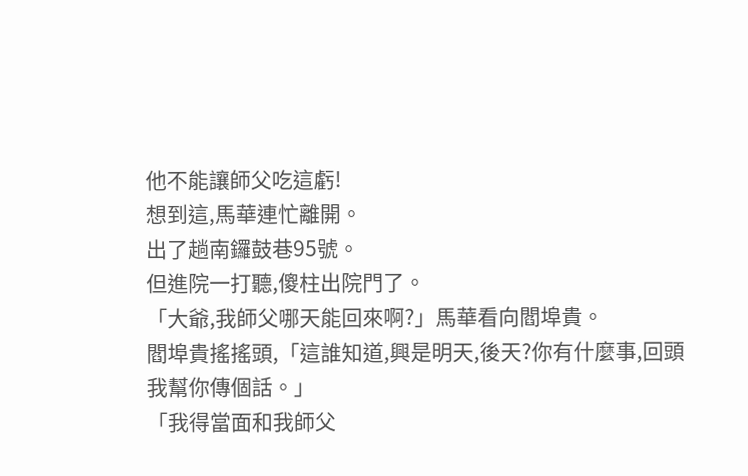他不能讓師父吃這虧!
想到這,馬華連忙離開。
出了趟南鑼鼓巷95號。
但進院一打聽,傻柱出院門了。
「大爺,我師父哪天能回來啊?」馬華看向閻埠貴。
閻埠貴搖搖頭,「這誰知道,興是明天,後天?你有什麼事,回頭我幫你傳個話。」
「我得當面和我師父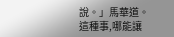說。」馬華道。
這種事,哪能讓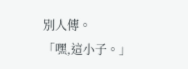別人傳。
「嘿,這小子。」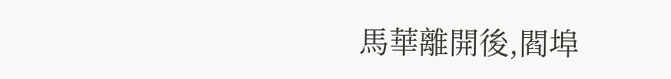馬華離開後,閻埠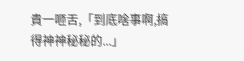貴一咂舌,「到底啥事啊,搞得神神秘秘的...」